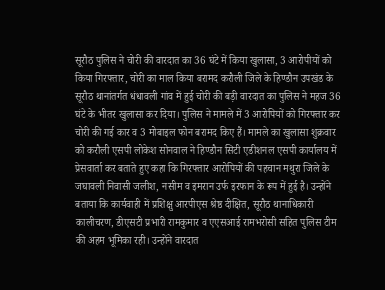सूरौठ पुलिस ने चोरी की वारदात का 36 घंटे में किया खुलासा, 3 आरोपीयों को किया गिरफ्तार, चोरी का माल किया बरामद करौली जिले के हिण्डौन उपखंड के सूरौठ थानांतर्गत धंधावली गांव में हुई चोरी की बड़ी वारदात का पुलिस ने महज 36 घंटे के भीतर खुलासा कर दिया। पुलिस ने मामले में 3 आरोपियों को गिरफ्तार कर चोरी की गई कार व 3 मोबाइल फोन बरामद किए हैं। मामले का खुलासा शुक्रवार को करौली एसपी लोकेश सोनवाल ने हिण्डौन सिटी एडीशनल एसपी कार्यालय में प्रेसवार्ता कर बताते हुए कहा कि गिरफ्तार आरोपियों की पहचान मथुरा जिले के जघावली निवासी जलीश, नसीम व इमरान उर्फ इरफान के रूप में हुई है। उन्होंने बताया कि कार्यवाही में प्रशिक्षु आरपीएस श्रेष्ठ दीक्षित, सूरौठ थानाधिकारी कालीचरण, डीएसटी प्रभारी रामकुमार व एएसआई रामभरोसी सहित पुलिस टीम की अहम भूमिका रही। उन्होंने वारदात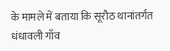के मामले में बताया कि सूरौठ थानांतर्गत धंधावली गाँव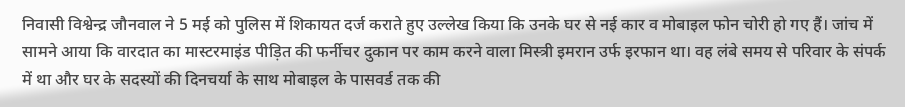निवासी विश्वेन्द्र जौनवाल ने 5 मई को पुलिस में शिकायत दर्ज कराते हुए उल्लेख किया कि उनके घर से नई कार व मोबाइल फोन चोरी हो गए हैं। जांच में सामने आया कि वारदात का मास्टरमाइंड पीड़ित की फर्नीचर दुकान पर काम करने वाला मिस्त्री इमरान उर्फ इरफान था। वह लंबे समय से परिवार के संपर्क में था और घर के सदस्यों की दिनचर्या के साथ मोबाइल के पासवर्ड तक की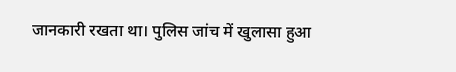जानकारी रखता था। पुलिस जांच में खुलासा हुआ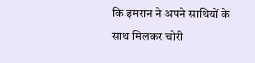कि इमरान ने अपने साथियों के साथ मिलकर चोरी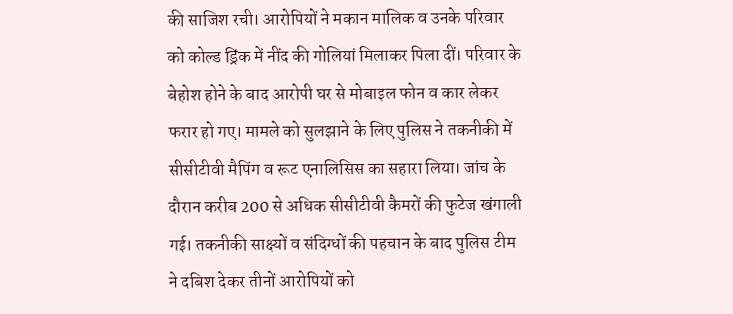की साजिश रची। आरोपियों ने मकान मालिक व उनके परिवार को कोल्ड ड्रिंक में नींद की गोलियां मिलाकर पिला दीं। परिवार के बेहोश होने के बाद आरोपी घर से मोबाइल फोन व कार लेकर फरार हो गए। मामले को सुलझाने के लिए पुलिस ने तकनीकी में सीसीटीवी मैपिंग व रूट एनालिसिस का सहारा लिया। जांच के दौरान करीब 200 से अधिक सीसीटीवी कैमरों की फुटेज खंगाली गई। तकनीकी साक्ष्यों व संदिग्धों की पहचान के बाद पुलिस टीम ने दबिश देकर तीनों आरोपियों को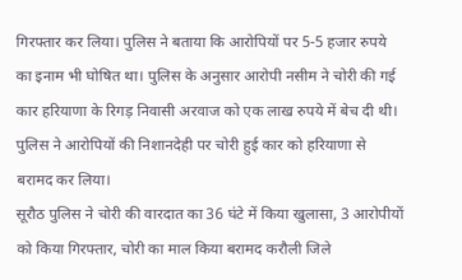गिरफ्तार कर लिया। पुलिस ने बताया कि आरोपियों पर 5-5 हजार रुपये का इनाम भी घोषित था। पुलिस के अनुसार आरोपी नसीम ने चोरी की गई कार हरियाणा के रिगड़ निवासी अरवाज को एक लाख रुपये में बेच दी थी। पुलिस ने आरोपियों की निशानदेही पर चोरी हुई कार को हरियाणा से बरामद कर लिया।
सूरौठ पुलिस ने चोरी की वारदात का 36 घंटे में किया खुलासा, 3 आरोपीयों को किया गिरफ्तार, चोरी का माल किया बरामद करौली जिले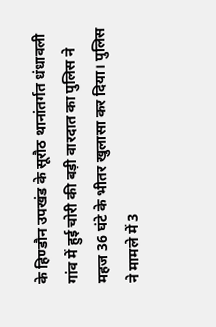के हिण्डौन उपखंड के सूरौठ थानांतर्गत धंधावली गांव में हुई चोरी की बड़ी वारदात का पुलिस ने महज 36 घंटे के भीतर खुलासा कर दिया। पुलिस ने मामले में 3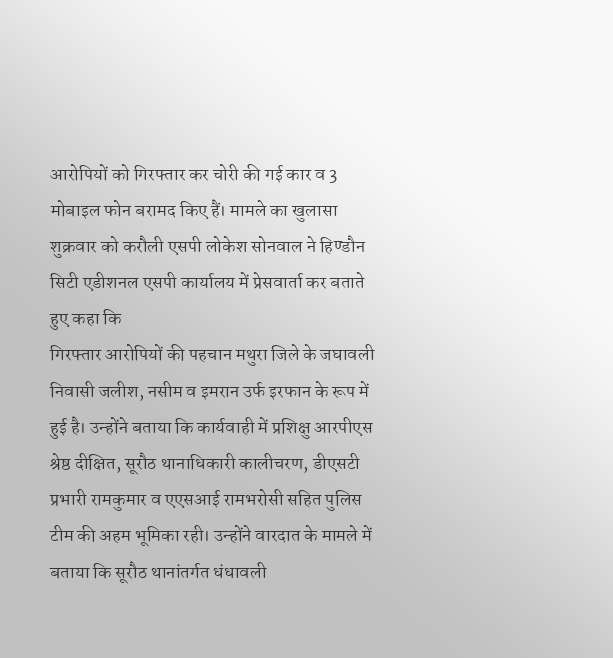आरोपियों को गिरफ्तार कर चोरी की गई कार व 3 मोबाइल फोन बरामद किए हैं। मामले का खुलासा शुक्रवार को करौली एसपी लोकेश सोनवाल ने हिण्डौन सिटी एडीशनल एसपी कार्यालय में प्रेसवार्ता कर बताते हुए कहा कि
गिरफ्तार आरोपियों की पहचान मथुरा जिले के जघावली निवासी जलीश, नसीम व इमरान उर्फ इरफान के रूप में हुई है। उन्होंने बताया कि कार्यवाही में प्रशिक्षु आरपीएस श्रेष्ठ दीक्षित, सूरौठ थानाधिकारी कालीचरण, डीएसटी प्रभारी रामकुमार व एएसआई रामभरोसी सहित पुलिस टीम की अहम भूमिका रही। उन्होंने वारदात के मामले में बताया कि सूरौठ थानांतर्गत धंधावली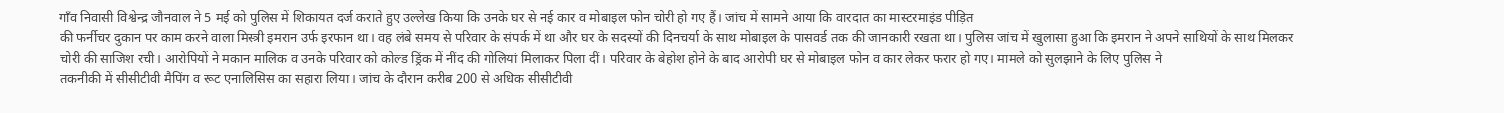गाँव निवासी विश्वेन्द्र जौनवाल ने 5 मई को पुलिस में शिकायत दर्ज कराते हुए उल्लेख किया कि उनके घर से नई कार व मोबाइल फोन चोरी हो गए हैं। जांच में सामने आया कि वारदात का मास्टरमाइंड पीड़ित
की फर्नीचर दुकान पर काम करने वाला मिस्त्री इमरान उर्फ इरफान था। वह लंबे समय से परिवार के संपर्क में था और घर के सदस्यों की दिनचर्या के साथ मोबाइल के पासवर्ड तक की जानकारी रखता था। पुलिस जांच में खुलासा हुआ कि इमरान ने अपने साथियों के साथ मिलकर चोरी की साजिश रची। आरोपियों ने मकान मालिक व उनके परिवार को कोल्ड ड्रिंक में नींद की गोलियां मिलाकर पिला दीं। परिवार के बेहोश होने के बाद आरोपी घर से मोबाइल फोन व कार लेकर फरार हो गए। मामले को सुलझाने के लिए पुलिस ने
तकनीकी में सीसीटीवी मैपिंग व रूट एनालिसिस का सहारा लिया। जांच के दौरान करीब 200 से अधिक सीसीटीवी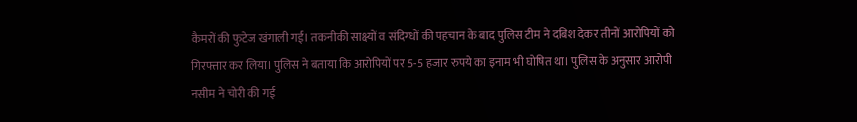कैमरों की फुटेज खंगाली गई। तकनीकी साक्ष्यों व संदिग्धों की पहचान के बाद पुलिस टीम ने दबिश देकर तीनों आरोपियों को गिरफ्तार कर लिया। पुलिस ने बताया कि आरोपियों पर 5-5 हजार रुपये का इनाम भी घोषित था। पुलिस के अनुसार आरोपी नसीम ने चोरी की गई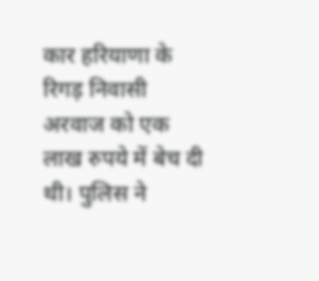कार हरियाणा के रिगड़ निवासी अरवाज को एक लाख रुपये में बेच दी थी। पुलिस ने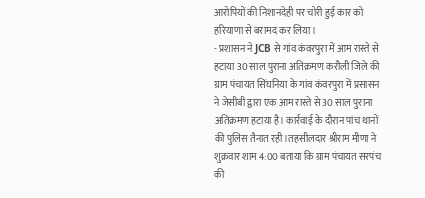आरोपियों की निशानदेही पर चोरी हुई कार को हरियाणा से बरामद कर लिया।
- प्रशासन ने JCB से गांव कंवरपुरा में आम रास्ते से हटाया 30 साल पुराना अतिक्रमण करौली जिले की ग्राम पंचायत सिंघनिया के गांव कंवरपुरा में प्रसासन ने जेसीबी द्वारा एक आम रास्ते से 30 साल पुराना अतिक्रमण हटाया है। कार्रवाई के दौरान पांच थानों की पुलिस तैनात रही।तहसीलदार श्रीराम मीणा ने शुक्रवार शाम 4:00 बताया कि ग्राम पंचायत सरपंच की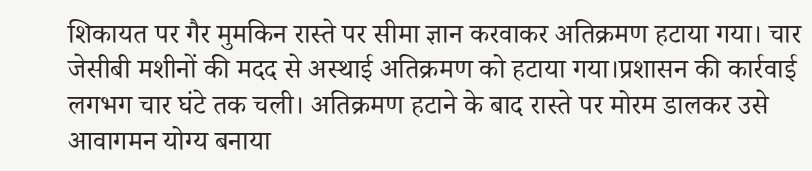शिकायत पर गैर मुमकिन रास्ते पर सीमा ज्ञान करवाकर अतिक्रमण हटाया गया। चार जेसीबी मशीनों की मदद से अस्थाई अतिक्रमण को हटाया गया।प्रशासन की कार्रवाई लगभग चार घंटे तक चली। अतिक्रमण हटाने के बाद रास्ते पर मोरम डालकर उसे आवागमन योग्य बनाया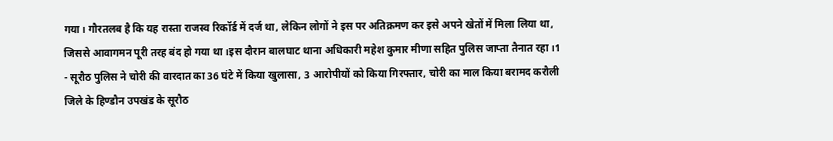गया। गौरतलब है कि यह रास्ता राजस्व रिकॉर्ड में दर्ज था, लेकिन लोगों ने इस पर अतिक्रमण कर इसे अपने खेतों में मिला लिया था, जिससे आवागमन पूरी तरह बंद हो गया था।इस दौरान बालघाट थाना अधिकारी महेश कुमार मीणा सहित पुलिस जाप्ता तैनात रहा।1
- सूरौठ पुलिस ने चोरी की वारदात का 36 घंटे में किया खुलासा, 3 आरोपीयों को किया गिरफ्तार, चोरी का माल किया बरामद करौली जिले के हिण्डौन उपखंड के सूरौठ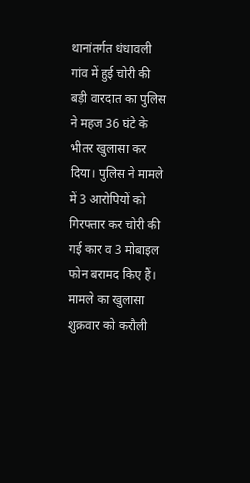थानांतर्गत धंधावली गांव में हुई चोरी की बड़ी वारदात का पुलिस ने महज 36 घंटे के भीतर खुलासा कर दिया। पुलिस ने मामले में 3 आरोपियों को गिरफ्तार कर चोरी की गई कार व 3 मोबाइल फोन बरामद किए हैं। मामले का खुलासा शुक्रवार को करौली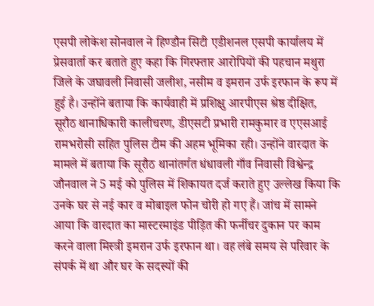एसपी लोकेश सोनवाल ने हिण्डौन सिटी एडीशनल एसपी कार्यालय में प्रेसवार्ता कर बताते हुए कहा कि गिरफ्तार आरोपियों की पहचान मथुरा जिले के जघावली निवासी जलीश, नसीम व इमरान उर्फ इरफान के रूप में हुई है। उन्होंने बताया कि कार्यवाही में प्रशिक्षु आरपीएस श्रेष्ठ दीक्षित, सूरौठ थानाधिकारी कालीचरण, डीएसटी प्रभारी रामकुमार व एएसआई रामभरोसी सहित पुलिस टीम की अहम भूमिका रही। उन्होंने वारदात के मामले में बताया कि सूरौठ थानांतर्गत धंधावली गाँव निवासी विश्वेन्द्र जौनवाल ने 5 मई को पुलिस में शिकायत दर्ज कराते हुए उल्लेख किया कि उनके घर से नई कार व मोबाइल फोन चोरी हो गए हैं। जांच में सामने आया कि वारदात का मास्टरमाइंड पीड़ित की फर्नीचर दुकान पर काम करने वाला मिस्त्री इमरान उर्फ इरफान था। वह लंबे समय से परिवार के संपर्क में था और घर के सदस्यों की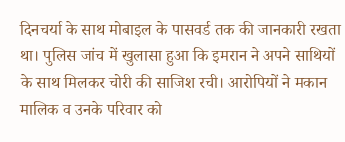दिनचर्या के साथ मोबाइल के पासवर्ड तक की जानकारी रखता था। पुलिस जांच में खुलासा हुआ कि इमरान ने अपने साथियों के साथ मिलकर चोरी की साजिश रची। आरोपियों ने मकान मालिक व उनके परिवार को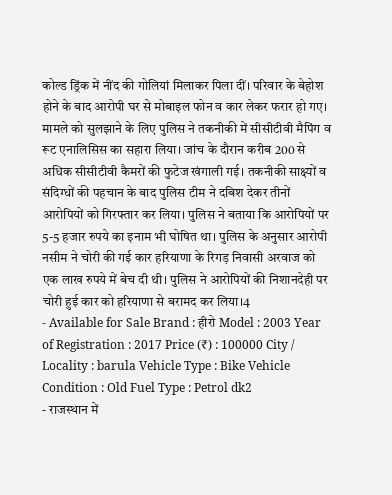कोल्ड ड्रिंक में नींद की गोलियां मिलाकर पिला दीं। परिवार के बेहोश होने के बाद आरोपी घर से मोबाइल फोन व कार लेकर फरार हो गए। मामले को सुलझाने के लिए पुलिस ने तकनीकी में सीसीटीवी मैपिंग व रूट एनालिसिस का सहारा लिया। जांच के दौरान करीब 200 से अधिक सीसीटीवी कैमरों की फुटेज खंगाली गई। तकनीकी साक्ष्यों व संदिग्धों की पहचान के बाद पुलिस टीम ने दबिश देकर तीनों आरोपियों को गिरफ्तार कर लिया। पुलिस ने बताया कि आरोपियों पर 5-5 हजार रुपये का इनाम भी घोषित था। पुलिस के अनुसार आरोपी नसीम ने चोरी की गई कार हरियाणा के रिगड़ निवासी अरवाज को एक लाख रुपये में बेच दी थी। पुलिस ने आरोपियों की निशानदेही पर चोरी हुई कार को हरियाणा से बरामद कर लिया।4
- Available for Sale Brand : हीरो Model : 2003 Year of Registration : 2017 Price (₹) : 100000 City / Locality : barula Vehicle Type : Bike Vehicle Condition : Old Fuel Type : Petrol dk2
- राजस्थान में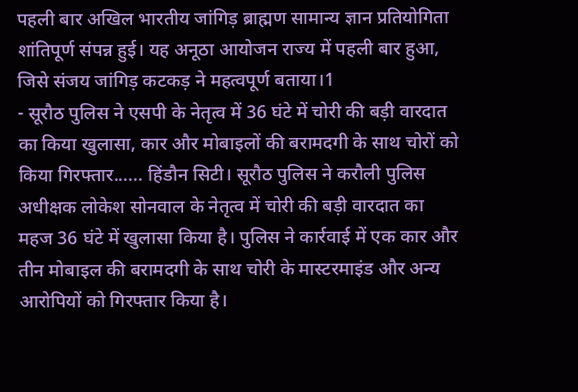पहली बार अखिल भारतीय जांगिड़ ब्राह्मण सामान्य ज्ञान प्रतियोगिता शांतिपूर्ण संपन्न हुई। यह अनूठा आयोजन राज्य में पहली बार हुआ, जिसे संजय जांगिड़ कटकड़ ने महत्वपूर्ण बताया।1
- सूरौठ पुलिस ने एसपी के नेतृत्व में 36 घंटे में चोरी की बड़ी वारदात का किया खुलासा, कार और मोबाइलों की बरामदगी के साथ चोरों को किया गिरफ्तार...... हिंडौन सिटी। सूरौठ पुलिस ने करौली पुलिस अधीक्षक लोकेश सोनवाल के नेतृत्व में चोरी की बड़ी वारदात का महज 36 घंटे में खुलासा किया है। पुलिस ने कार्रवाई में एक कार और तीन मोबाइल की बरामदगी के साथ चोरी के मास्टरमाइंड और अन्य आरोपियों को गिरफ्तार किया है।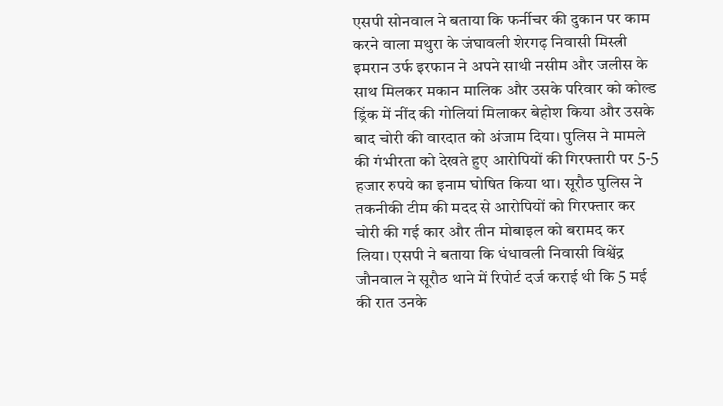एसपी सोनवाल ने बताया कि फर्नीचर की दुकान पर काम करने वाला मथुरा के जंघावली शेरगढ़ निवासी मिस्त्री इमरान उर्फ इरफान ने अपने साथी नसीम और जलीस के साथ मिलकर मकान मालिक और उसके परिवार को कोल्ड ड्रिंक में नींद की गोलियां मिलाकर बेहोश किया और उसके बाद चोरी की वारदात को अंजाम दिया। पुलिस ने मामले की गंभीरता को देखते हुए आरोपियों की गिरफ्तारी पर 5-5 हजार रुपये का इनाम घोषित किया था। सूरौठ पुलिस ने तकनीकी टीम की मदद से आरोपियों को गिरफ्तार कर चोरी की गई कार और तीन मोबाइल को बरामद कर लिया। एसपी ने बताया कि धंधावली निवासी विश्वेंद्र जौनवाल ने सूरौठ थाने में रिपोर्ट दर्ज कराई थी कि 5 मई की रात उनके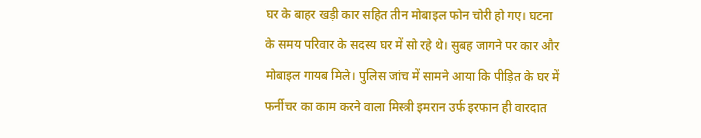घर के बाहर खड़ी कार सहित तीन मोबाइल फोन चोरी हो गए। घटना के समय परिवार के सदस्य घर में सो रहे थे। सुबह जागने पर कार और मोबाइल गायब मिले। पुलिस जांच में सामने आया कि पीड़ित के घर में फर्नीचर का काम करने वाला मिस्त्री इमरान उर्फ इरफान ही वारदात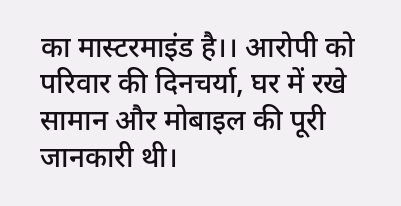का मास्टरमाइंड है।। आरोपी को परिवार की दिनचर्या, घर में रखे सामान और मोबाइल की पूरी जानकारी थी।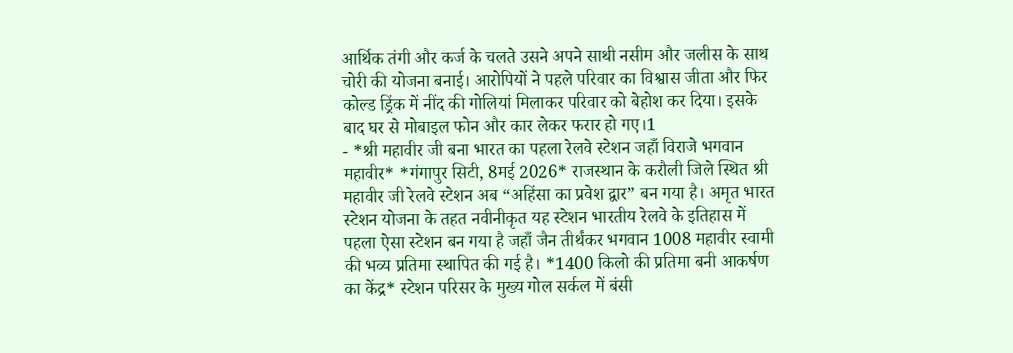आर्थिक तंगी और कर्ज के चलते उसने अपने साथी नसीम और जलीस के साथ चोरी की योजना बनाई। आरोपियों ने पहले परिवार का विश्वास जीता और फिर कोल्ड ड्रिंक में नींद की गोलियां मिलाकर परिवार को बेहोश कर दिया। इसके बाद घर से मोबाइल फोन और कार लेकर फरार हो गए।1
- *श्री महावीर जी बना भारत का पहला रेलवे स्टेशन जहाँ विराजे भगवान महावीर* *गंगापुर सिटी, 8मई 2026* राजस्थान के करौली जिले स्थित श्री महावीर जी रेलवे स्टेशन अब “अहिंसा का प्रवेश द्वार” बन गया है। अमृत भारत स्टेशन योजना के तहत नवीनीकृत यह स्टेशन भारतीय रेलवे के इतिहास में पहला ऐसा स्टेशन बन गया है जहाँ जैन तीर्थंकर भगवान 1008 महावीर स्वामी की भव्य प्रतिमा स्थापित की गई है। *1400 किलो की प्रतिमा बनी आकर्षण का केंद्र* स्टेशन परिसर के मुख्य गोल सर्कल में बंसी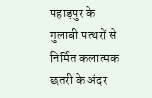पहाड़पुर के गुलाबी पत्थरों से निर्मित कलात्मक छतरी के अंदर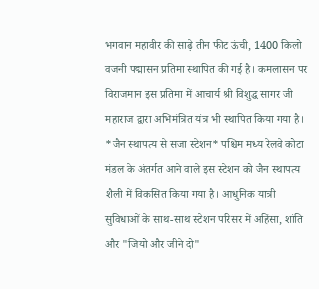भगवान महावीर की साढ़े तीन फीट ऊंची, 1400 किलो वजनी पद्मासन प्रतिमा स्थापित की गई है। कमलासन पर विराजमान इस प्रतिमा में आचार्य श्री विशुद्ध सागर जी महाराज द्वारा अभिमंत्रित यंत्र भी स्थापित किया गया है। *जैन स्थापत्य से सजा स्टेशन* पश्चिम मध्य रेलवे कोटा मंडल के अंतर्गत आने वाले इस स्टेशन को जैन स्थापत्य शैली में विकसित किया गया है। आधुनिक यात्री सुविधाओं के साथ-साथ स्टेशन परिसर में अहिंसा, शांति और "जियो और जीने दो"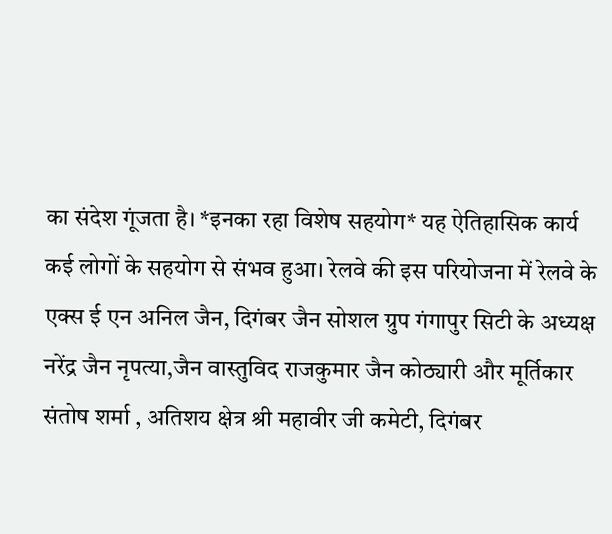का संदेश गूंजता है। *इनका रहा विशेष सहयोग* यह ऐतिहासिक कार्य कई लोगों के सहयोग से संभव हुआ। रेलवे की इस परियोजना में रेलवे के एक्स ई एन अनिल जैन, दिगंबर जैन सोशल ग्रुप गंगापुर सिटी के अध्यक्ष नरेंद्र जैन नृपत्या,जैन वास्तुविद राजकुमार जैन कोठ्यारी और मूर्तिकार संतोष शर्मा , अतिशय क्षेत्र श्री महावीर जी कमेटी, दिगंबर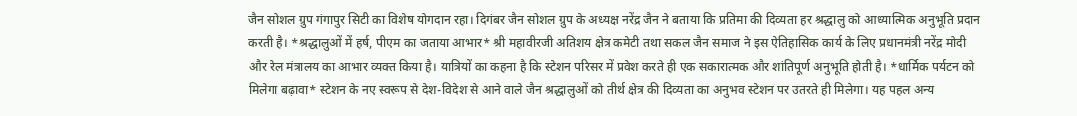जैन सोशल ग्रुप गंगापुर सिटी का विशेष योगदान रहा। दिगंबर जैन सोशल ग्रुप के अध्यक्ष नरेंद्र जैन ने बताया कि प्रतिमा की दिव्यता हर श्रद्धालु को आध्यात्मिक अनुभूति प्रदान करती है। *श्रद्धालुओं में हर्ष, पीएम का जताया आभार* श्री महावीरजी अतिशय क्षेत्र कमेटी तथा सकल जैन समाज ने इस ऐतिहासिक कार्य के लिए प्रधानमंत्री नरेंद्र मोदी और रेल मंत्रालय का आभार व्यक्त किया है। यात्रियों का कहना है कि स्टेशन परिसर में प्रवेश करते ही एक सकारात्मक और शांतिपूर्ण अनुभूति होती है। *धार्मिक पर्यटन को मिलेगा बढ़ावा* स्टेशन के नए स्वरूप से देश-विदेश से आने वाले जैन श्रद्धालुओं को तीर्थ क्षेत्र की दिव्यता का अनुभव स्टेशन पर उतरते ही मिलेगा। यह पहल अन्य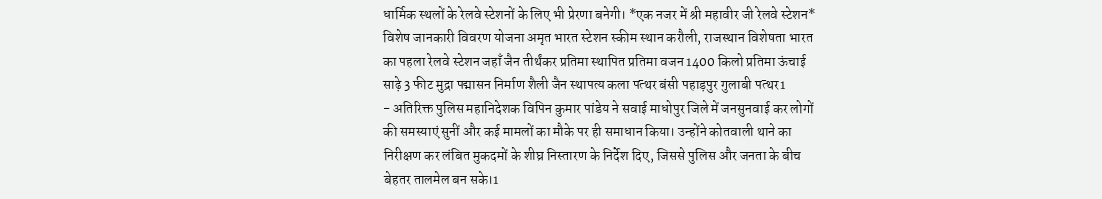धार्मिक स्थलों के रेलवे स्टेशनों के लिए भी प्रेरणा बनेगी। *एक नजर में श्री महावीर जी रेलवे स्टेशन* विशेष जानकारी विवरण योजना अमृत भारत स्टेशन स्कीम स्थान करौली, राजस्थान विशेषता भारत का पहला रेलवे स्टेशन जहाँ जैन तीर्थंकर प्रतिमा स्थापित प्रतिमा वजन 1400 किलो प्रतिमा ऊंचाई साढ़े 3 फीट मुद्रा पद्मासन निर्माण शैली जैन स्थापत्य कला पत्थर बंसी पहाड़पुर गुलाबी पत्थर1
- अतिरिक्त पुलिस महानिदेशक विपिन कुमार पांडेय ने सवाई माधोपुर जिले में जनसुनवाई कर लोगों की समस्याएं सुनीं और कई मामलों का मौके पर ही समाधान किया। उन्होंने कोतवाली थाने का निरीक्षण कर लंबित मुकदमों के शीघ्र निस्तारण के निर्देश दिए, जिससे पुलिस और जनता के बीच बेहतर तालमेल बन सके।1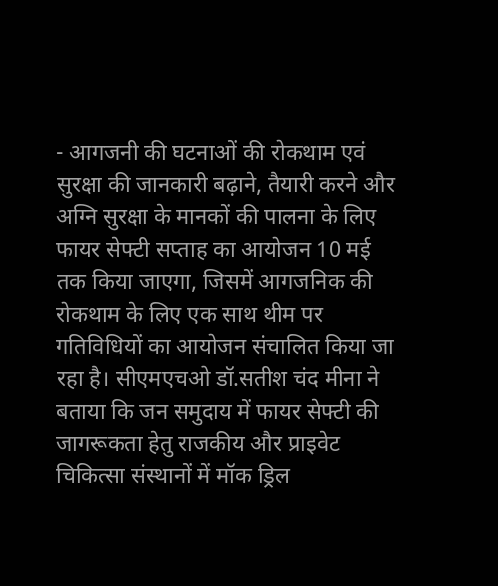- आगजनी की घटनाओं की रोकथाम एवं सुरक्षा की जानकारी बढ़ाने, तैयारी करने और अग्नि सुरक्षा के मानकों की पालना के लिए फायर सेफ्टी सप्ताह का आयोजन 10 मई तक किया जाएगा, जिसमें आगजनिक की रोकथाम के लिए एक साथ थीम पर गतिविधियों का आयोजन संचालित किया जा रहा है। सीएमएचओ डॉ.सतीश चंद मीना ने बताया कि जन समुदाय में फायर सेफ्टी की जागरूकता हेतु राजकीय और प्राइवेट चिकित्सा संस्थानों में मॉक ड्रिल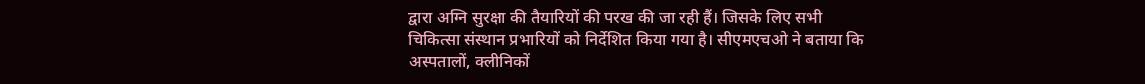द्वारा अग्नि सुरक्षा की तैयारियों की परख की जा रही हैं। जिसके लिए सभी चिकित्सा संस्थान प्रभारियों को निर्देशित किया गया है। सीएमएचओ ने बताया कि अस्पतालों, क्लीनिकों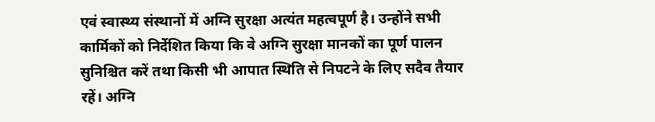एवं स्वास्थ्य संस्थानों में अग्नि सुरक्षा अत्यंत महत्वपूर्ण है। उन्होंने सभी कार्मिकों को निर्देशित किया कि वे अग्नि सुरक्षा मानकों का पूर्ण पालन सुनिश्चित करें तथा किसी भी आपात स्थिति से निपटने के लिए सदैव तैयार रहें। अग्नि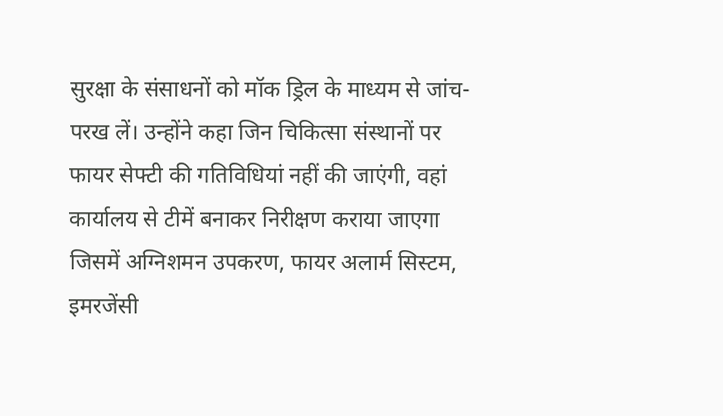सुरक्षा के संसाधनों को मॉक ड्रिल के माध्यम से जांच-परख लें। उन्होंने कहा जिन चिकित्सा संस्थानों पर फायर सेफ्टी की गतिविधियां नहीं की जाएंगी, वहां कार्यालय से टीमें बनाकर निरीक्षण कराया जाएगा जिसमें अग्निशमन उपकरण, फायर अलार्म सिस्टम, इमरजेंसी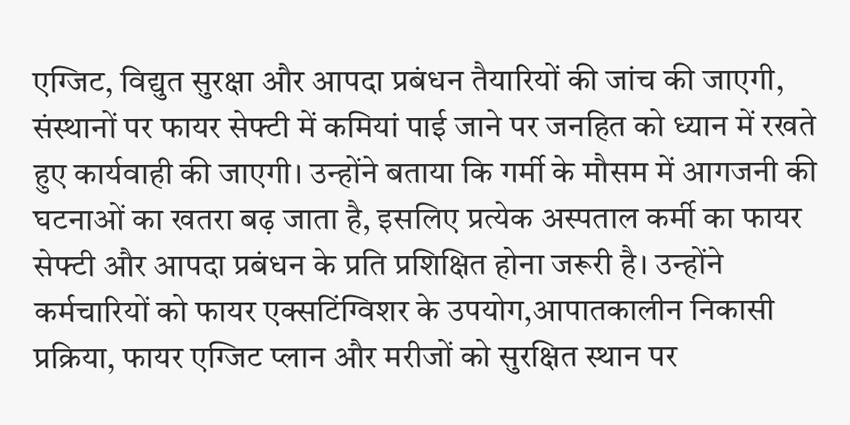एग्जिट, विद्युत सुरक्षा और आपदा प्रबंधन तैयारियों की जांच की जाएगी, संस्थानों पर फायर सेफ्टी में कमियां पाई जाने पर जनहित को ध्यान में रखते हुए कार्यवाही की जाएगी। उन्होंने बताया कि गर्मी के मौसम में आगजनी की घटनाओं का खतरा बढ़ जाता है, इसलिए प्रत्येक अस्पताल कर्मी का फायर सेफ्टी और आपदा प्रबंधन के प्रति प्रशिक्षित होना जरूरी है। उन्होंने कर्मचारियों को फायर एक्सटिंग्विशर के उपयोग,आपातकालीन निकासी प्रक्रिया, फायर एग्जिट प्लान और मरीजों को सुरक्षित स्थान पर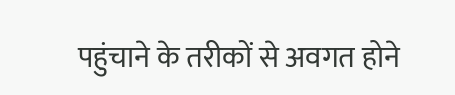पहुंचाने के तरीकों से अवगत होने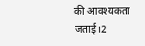की आवश्यकता जताई।2